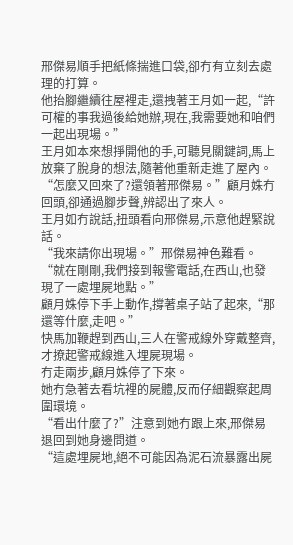邢傑易順手把紙條揣進口袋,卻冇有立刻去處理的打算。
他抬腳繼續往屋裡走,還拽著王月如一起,“許可權的事我過後給她辦,現在,我需要她和咱們一起出現場。”
王月如本來想掙開他的手,可聽見關鍵詞,馬上放棄了脫身的想法,隨著他重新走進了屋內。
“怎麼又回來了?還領著邢傑易。”顧月姝冇回頭,卻通過腳步聲,辨認出了來人。
王月如冇說話,扭頭看向邢傑易,示意他趕緊說話。
“我來請你出現場。”邢傑易神色難看。
“就在剛剛,我們接到報警電話,在西山,也發現了一處埋屍地點。”
顧月姝停下手上動作,撐著桌子站了起來,“那還等什麼,走吧。”
快馬加鞭趕到西山,三人在警戒線外穿戴整齊,才撩起警戒線進入埋屍現場。
冇走兩步,顧月姝停了下來。
她冇急著去看坑裡的屍體,反而仔細觀察起周圍環境。
“看出什麼了?”注意到她冇跟上來,邢傑易退回到她身邊問道。
“這處埋屍地,絕不可能因為泥石流暴露出屍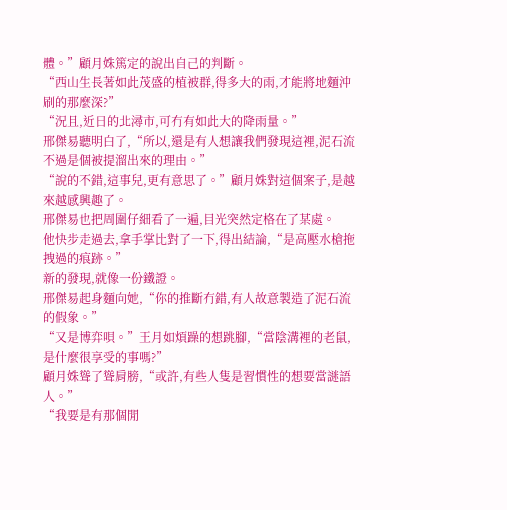體。”顧月姝篤定的說出自己的判斷。
“西山生長著如此茂盛的植被群,得多大的雨,才能將地麵沖刷的那麼深?”
“況且,近日的北潯市,可冇有如此大的降雨量。”
邢傑易聽明白了,“所以,還是有人想讓我們發現這裡,泥石流不過是個被提溜出來的理由。”
“說的不錯,這事兒,更有意思了。”顧月姝對這個案子,是越來越感興趣了。
邢傑易也把周圍仔細看了一遍,目光突然定格在了某處。
他快步走過去,拿手掌比對了一下,得出結論,“是高壓水槍拖拽過的痕跡。”
新的發現,就像一份鐵證。
邢傑易起身麵向她,“你的推斷冇錯,有人故意製造了泥石流的假象。”
“又是博弈唄。”王月如煩躁的想跳腳,“當陰溝裡的老鼠,是什麼很享受的事嗎?”
顧月姝聳了聳肩膀,“或許,有些人隻是習慣性的想要當謎語人。”
“我要是有那個閒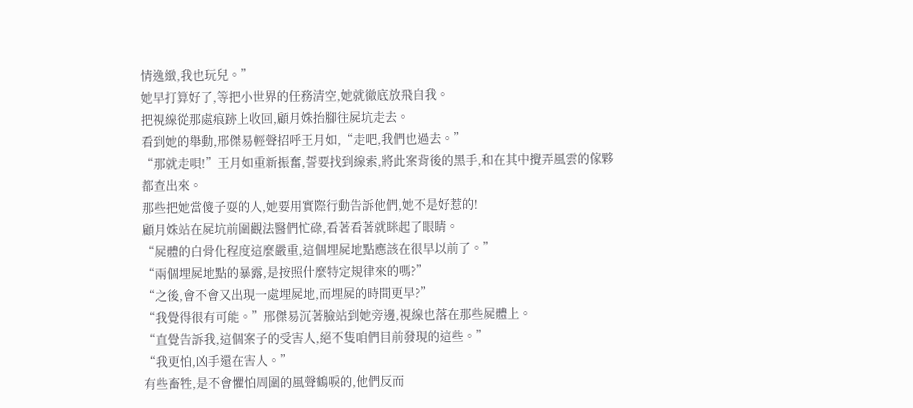情逸緻,我也玩兒。”
她早打算好了,等把小世界的任務清空,她就徹底放飛自我。
把視線從那處痕跡上收回,顧月姝抬腳往屍坑走去。
看到她的舉動,邢傑易輕聲招呼王月如,“走吧,我們也過去。”
“那就走唄!”王月如重新振奮,誓要找到線索,將此案背後的黑手,和在其中攪弄風雲的傢夥都查出來。
那些把她當傻子耍的人,她要用實際行動告訴他們,她不是好惹的!
顧月姝站在屍坑前圍觀法醫們忙碌,看著看著就眯起了眼睛。
“屍體的白骨化程度這麼嚴重,這個埋屍地點應該在很早以前了。”
“兩個埋屍地點的暴露,是按照什麼特定規律來的嗎?”
“之後,會不會又出現一處埋屍地,而埋屍的時間更早?”
“我覺得很有可能。”邢傑易沉著臉站到她旁邊,視線也落在那些屍體上。
“直覺告訴我,這個案子的受害人,絕不隻咱們目前發現的這些。”
“我更怕,凶手還在害人。”
有些畜牲,是不會懼怕周圍的風聲鶴唳的,他們反而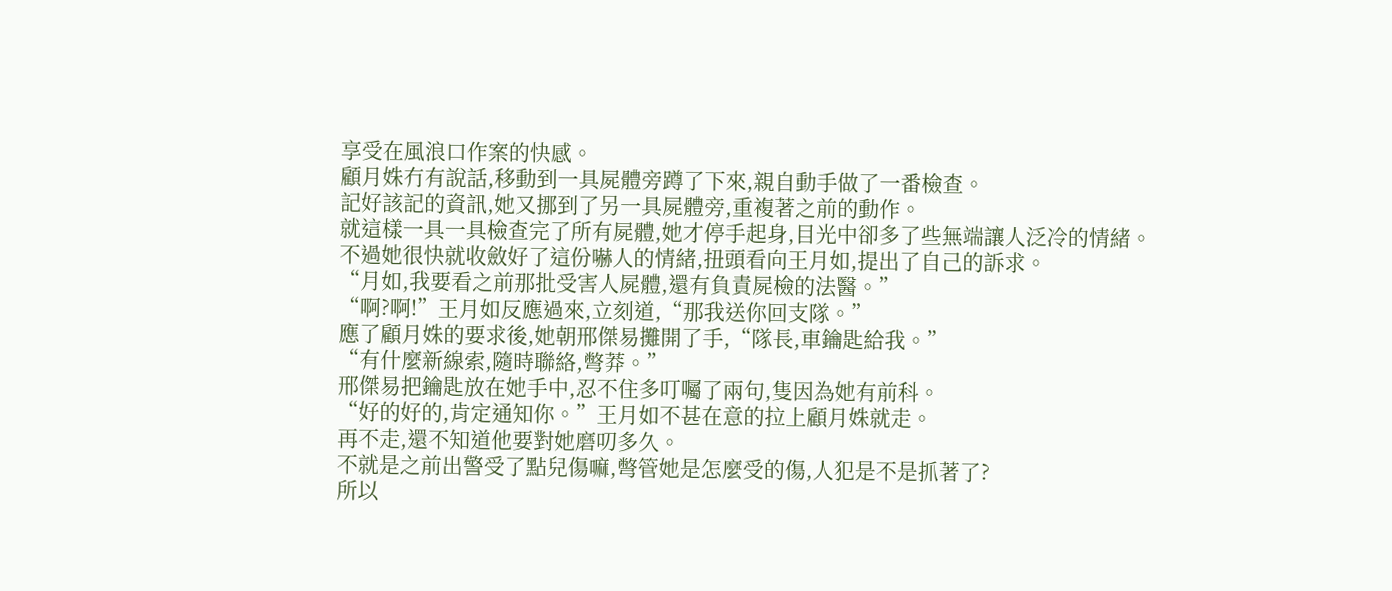享受在風浪口作案的快感。
顧月姝冇有說話,移動到一具屍體旁蹲了下來,親自動手做了一番檢查。
記好該記的資訊,她又挪到了另一具屍體旁,重複著之前的動作。
就這樣一具一具檢查完了所有屍體,她才停手起身,目光中卻多了些無端讓人泛冷的情緒。
不過她很快就收斂好了這份嚇人的情緒,扭頭看向王月如,提出了自己的訴求。
“月如,我要看之前那批受害人屍體,還有負責屍檢的法醫。”
“啊?啊!”王月如反應過來,立刻道,“那我送你回支隊。”
應了顧月姝的要求後,她朝邢傑易攤開了手,“隊長,車鑰匙給我。”
“有什麼新線索,隨時聯絡,彆莽。”
邢傑易把鑰匙放在她手中,忍不住多叮囑了兩句,隻因為她有前科。
“好的好的,肯定通知你。”王月如不甚在意的拉上顧月姝就走。
再不走,還不知道他要對她磨叨多久。
不就是之前出警受了點兒傷嘛,彆管她是怎麼受的傷,人犯是不是抓著了?
所以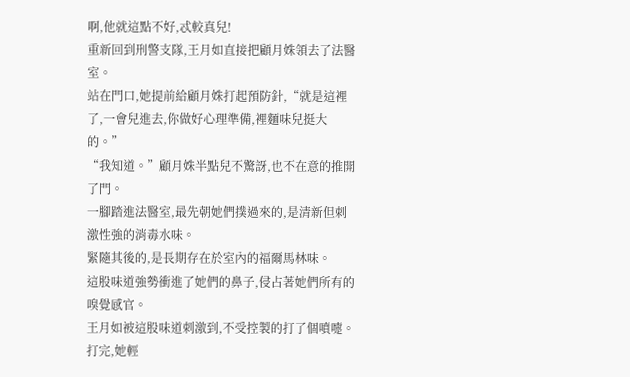啊,他就這點不好,忒較真兒!
重新回到刑警支隊,王月如直接把顧月姝領去了法醫室。
站在門口,她提前給顧月姝打起預防針,“就是這裡了,一會兒進去,你做好心理準備,裡麵味兒挺大的。”
“我知道。”顧月姝半點兒不驚訝,也不在意的推開了門。
一腳踏進法醫室,最先朝她們撲過來的,是清新但刺激性強的消毒水味。
緊隨其後的,是長期存在於室內的福爾馬林味。
這股味道強勢衝進了她們的鼻子,侵占著她們所有的嗅覺感官。
王月如被這股味道刺激到,不受控製的打了個噴嚏。
打完,她輕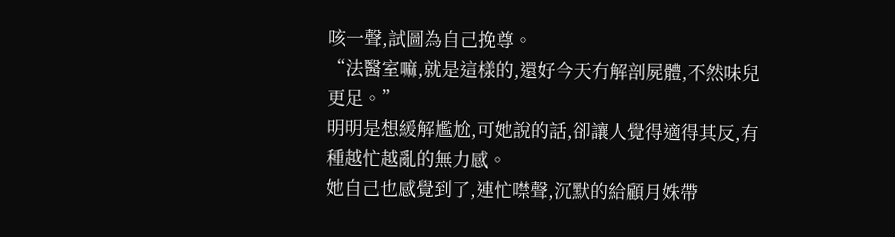咳一聲,試圖為自己挽尊。
“法醫室嘛,就是這樣的,還好今天冇解剖屍體,不然味兒更足。”
明明是想緩解尷尬,可她說的話,卻讓人覺得適得其反,有種越忙越亂的無力感。
她自己也感覺到了,連忙噤聲,沉默的給顧月姝帶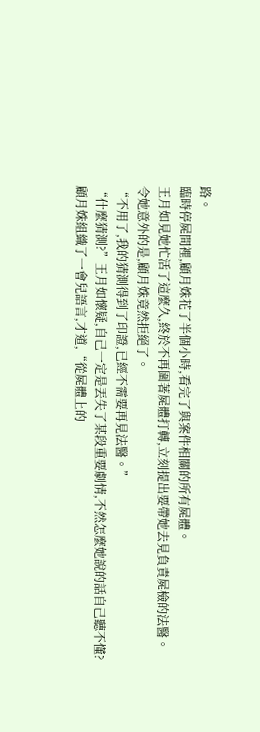路。
臨時停屍間裡,顧月姝花了半個小時,看完了與案件相關的所有屍體。
王月如見她忙活了這麼久,終於不再圍著屍體打轉,立刻提出要帶她去見負責屍檢的法醫。
令她意外的是,顧月姝竟然拒絕了。
“不用了,我的猜測得到了印證,已經不需要再見法醫。”
“什麼猜測?”王月如懷疑,自己一定是丟失了某段重要劇情,不然怎麼她說的話自己聽不懂?
顧月姝組織了一會兒語言,才道,“從屍體上的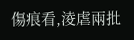傷痕看,淩虐兩批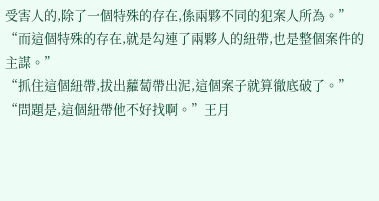受害人的,除了一個特殊的存在,係兩夥不同的犯案人所為。”
“而這個特殊的存在,就是勾連了兩夥人的紐帶,也是整個案件的主謀。”
“抓住這個紐帶,拔出蘿蔔帶出泥,這個案子就算徹底破了。”
“問題是,這個紐帶他不好找啊。”王月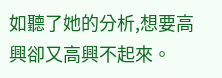如聽了她的分析,想要高興卻又高興不起來。